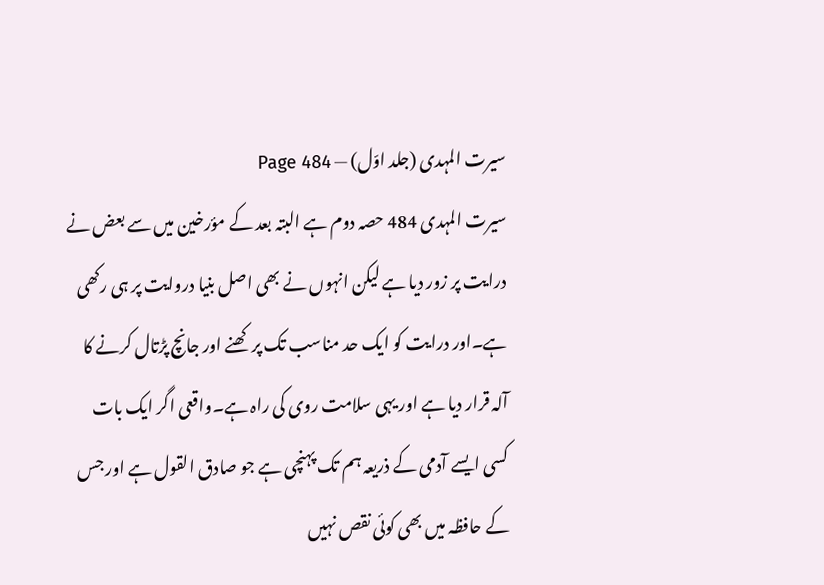سیرت المہدی (جلد اوّل) — Page 484
سیرت المہدی 484 حصہ دوم ہے البتہ بعد کے مؤرخین میں سے بعض نے درایت پر زور دیا ہے لیکن انہوں نے بھی اصل بنیا دروایت پر ہی رکھی ہے۔اور درایت کو ایک حد مناسب تک پر کھنے اور جانچ پڑتال کرنے کا آلہ قرار دیا ہے اور یہی سلامت روی کی راہ ہے۔واقعی اگر ایک بات کسی ایسے آدمی کے ذریعہ ہم تک پہنچی ہے جو صادق القول ہے اور جس کے حافظہ میں بھی کوئی نقص نہیں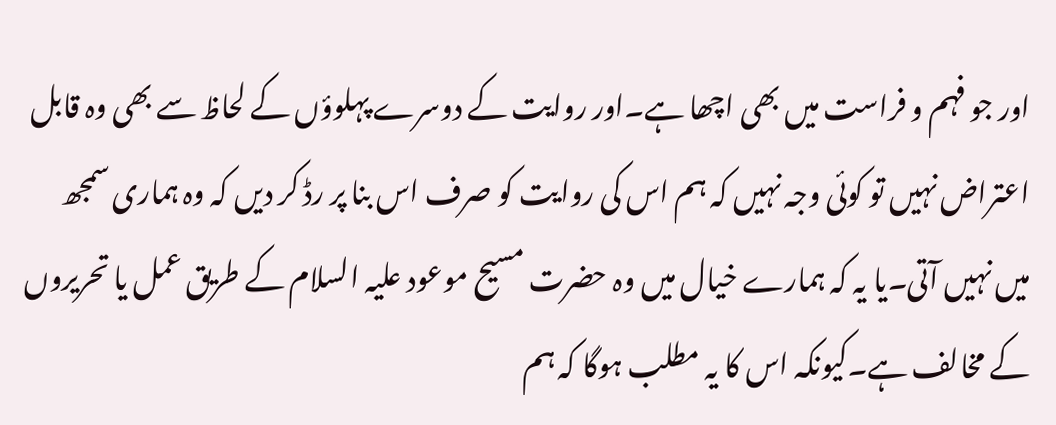اور جو فہم و فراست میں بھی اچھا ہے۔اور روایت کے دوسرے پہلوؤں کے لحاظ سے بھی وہ قابل اعتراض نہیں تو کوئی وجہ نہیں کہ ہم اس کی روایت کو صرف اس بنا پر رڈ کر دیں کہ وہ ہماری سمجھ میں نہیں آتی۔یا یہ کہ ہمارے خیال میں وہ حضرت مسیح موعود علیہ السلام کے طریق عمل یا تحریروں کے مخالف ہے۔کیونکہ اس کا یہ مطلب ہوگا کہ ہم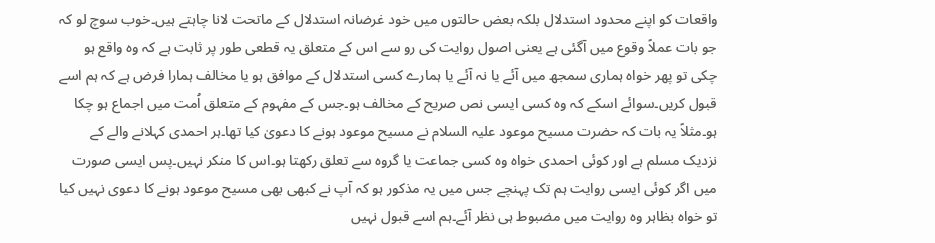واقعات کو اپنے محدود استدلال بلکہ بعض حالتوں میں خود غرضانہ استدلال کے ماتحت لانا چاہتے ہیں۔خوب سوچ لو کہ جو بات عملاً وقوع میں آگئی ہے یعنی اصول روایت کی رو سے اس کے متعلق یہ قطعی طور پر ثابت ہے کہ وہ واقع ہو چکی تو پھر خواہ ہماری سمجھ میں آئے یا نہ آئے یا ہمارے کسی استدلال کے موافق ہو یا مخالف ہمارا فرض ہے کہ ہم اسے قبول کریں۔سوائے اسکے کہ وہ کسی ایسی نص صریح کے مخالف ہو۔جس کے مفہوم کے متعلق اُمت میں اجماع ہو چکا ہو۔مثلاً یہ بات کہ حضرت مسیح موعود علیہ السلام نے مسیح موعود ہونے کا دعویٰ کیا تھا۔ہر احمدی کہلانے والے کے نزدیک مسلم ہے اور کوئی احمدی خواہ وہ کسی جماعت یا گروہ سے تعلق رکھتا ہو۔اس کا منکر نہیں۔پس ایسی صورت میں اگر کوئی ایسی روایت ہم تک پہنچے جس میں یہ مذکور ہو کہ آپ نے کبھی بھی مسیح موعود ہونے کا دعوی نہیں کیا تو خواہ بظاہر وہ روایت میں مضبوط ہی نظر آئے۔ہم اسے قبول نہیں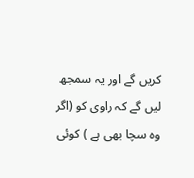کریں گے اور یہ سمجھ لیں گے کہ راوی کو (اگر وہ سچا بھی ہے ) کوئی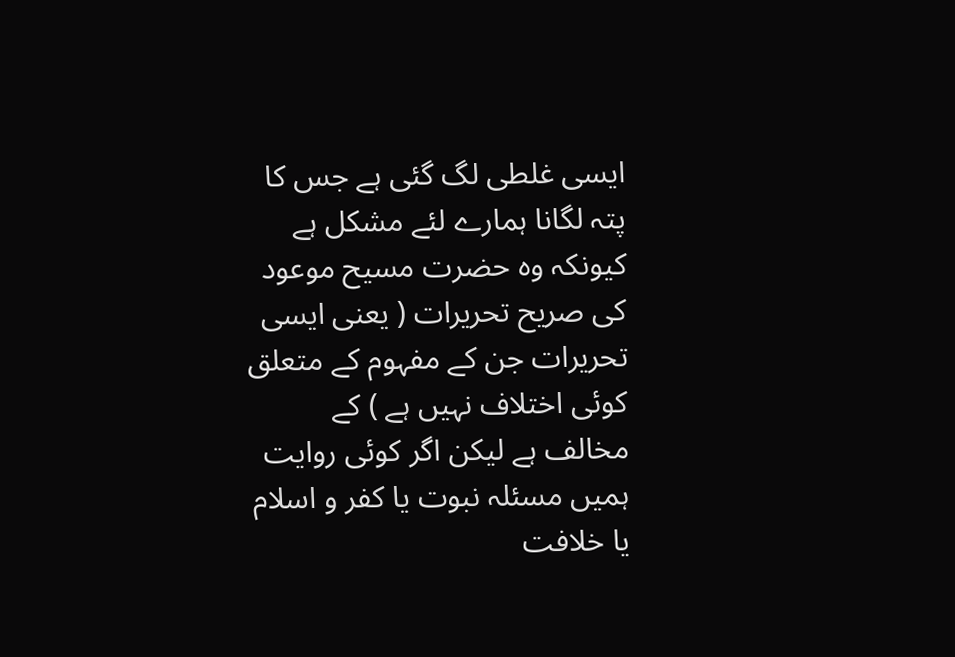ایسی غلطی لگ گئی ہے جس کا پتہ لگانا ہمارے لئے مشکل ہے کیونکہ وہ حضرت مسیح موعود کی صریح تحریرات ( یعنی ایسی تحریرات جن کے مفہوم کے متعلق کوئی اختلاف نہیں ہے ) کے مخالف ہے لیکن اگر کوئی روایت ہمیں مسئلہ نبوت یا کفر و اسلام یا خلافت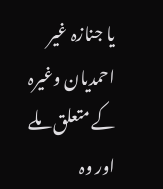یا جنازہ غیر احمدیان وغیرہ کے متعلق ملے اور وہ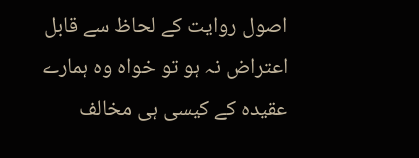اصول روایت کے لحاظ سے قابل اعتراض نہ ہو تو خواہ وہ ہمارے عقیدہ کے کیسی ہی مخالف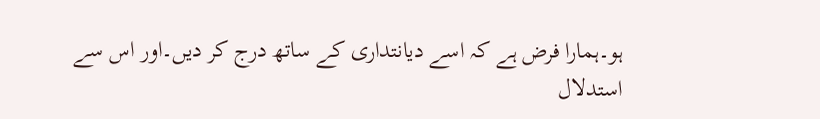ہو۔ہمارا فرض ہے کہ اسے دیانتداری کے ساتھ درج کر دیں۔اور اس سے استدلال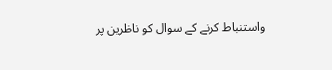واستنباط کرنے کے سوال کو ناظرین پر